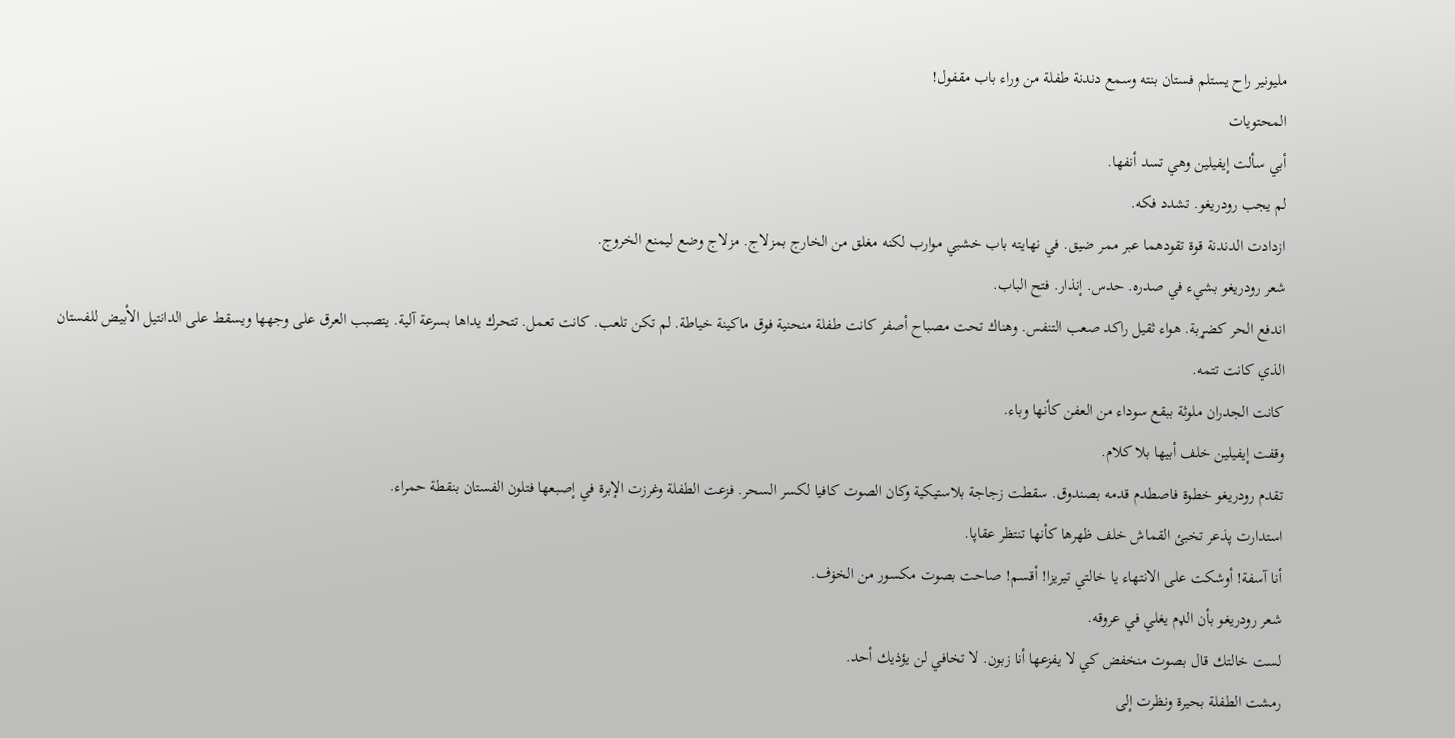مليونير راح يستلم فستان بنته وسمع دندنة طفلة من وراء باب مقفول!
المحتويات
أبي سألت إيفيلين وهي تسد أنفها.
لم يجب رودريغو. تشدد فكه.
ازدادت الدندنة قوة تقودهما عبر ممر ضيق. في نهايته باب خشبي موارب لكنه مغلق من الخارج بمزلاج. مزلاج وضع ليمنع الخروج.
شعر رودريغو بشيء في صدره. حدس. إنذار. فتح الباب.
اندفع الحر كضړبة. هواء ثقيل راكد صعب التنفس. وهناك تحت مصباح أصفر كانت طفلة منحنية فوق ماكينة خياطة. لم تكن تلعب. كانت تعمل. تتحرك يداها بسرعة آلية. يتصبب العرق على وجهها ويسقط على الدانتيل الأبيض للفستان الذي كانت تتمه.
كانت الجدران ملوثة ببقع سوداء من العفن كأنها وباء.
وقفت إيفيلين خلف أبيها بلا كلام.
تقدم رودريغو خطوة فاصطدم قدمه بصندوق. سقطت زجاجة بلاستيكية وكان الصوت كافيا لكسر السحر. فزعت الطفلة وغرزت الإبرة في إصبعها فتلون الفستان بنقطة حمراء.
استدارت پذعر تخبئ القماش خلف ظهرها كأنها تنتظر عقاپا.
أنا آسفة! أوشكت على الانتهاء يا خالتي تيريزا! أقسم! صاحت بصوت مكسور من الخۏف.
شعر رودريغو بأن الډم يغلي في عروقه.
لست خالتك قال بصوت منخفض كي لا يفزعها أنا زبون. لا تخافي لن يؤذيك أحد.
رمشت الطفلة بحيرة ونظرت إلى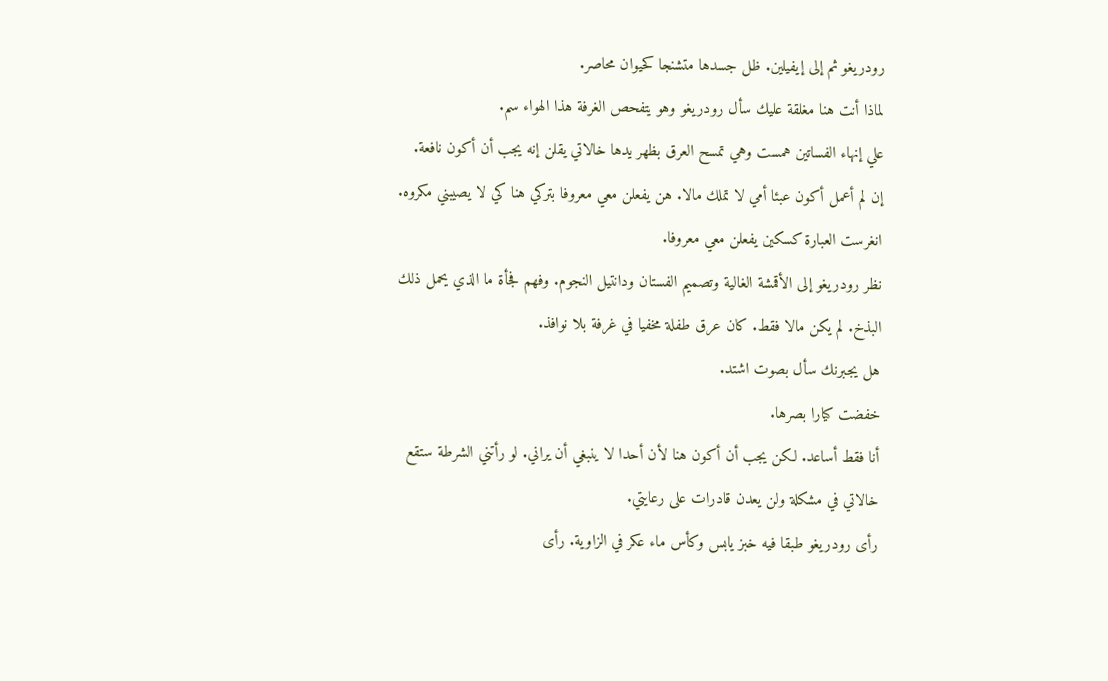رودريغو ثم إلى إيفيلين. ظل جسدها متشنجا كحيوان محاصر.
لماذا أنت هنا مغلقة عليك سأل رودريغو وهو يتفحص الغرفة هذا الهواء سم.
علي إنهاء الفساتين همست وهي تمسح العرق بظهر يدها خالاتي يقلن إنه يجب أن أكون نافعة. إن لم أعمل أكون عبئا أمي لا تملك مالا. هن يفعلن معي معروفا بتركي هنا كي لا يصيبني مكروه.
انغرست العبارة كسکين يفعلن معي معروفا.
نظر رودريغو إلى الأقمشة الغالية وتصميم الفستان ودانتيل النجوم. وفهم فجأة ما الذي يحمل ذلك البذخ. لم يكن مالا فقط. كان عرق طفلة مخفيا في غرفة بلا نوافذ.
هل يجبرنك سأل بصوت اشتد.
خفضت كيارا بصرها.
أنا فقط أساعد. لكن يجب أن أكون هنا لأن أحدا لا ينبغي أن يراني. لو رأتني الشرطة ستقع خالاتي في مشكلة ولن يعدن قادرات على رعايتي.
رأى رودريغو طبقا فيه خبز يابس وكأس ماء عكر في الزاوية. رأى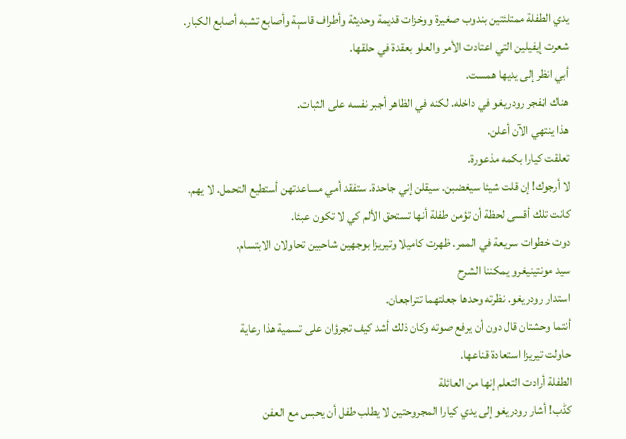يدي الطفلة ممتلئتين بندوب صغيرة ووخزات قديمة وحديثة وأطراف قاسېة وأصابع تشبه أصابع الكبار.
شعرت إيفيلين التي اعتادت الأمر والعلو بعقدة في حلقها.
أبي انظر إلى يديها همست.
هناك اڼفجر رودريغو في داخله. لكنه في الظاهر أجبر نفسه على الثبات.
هذا ينتهي الآن أعلن.
تعلقت كيارا بكمه مذعورة.
لا أرجوك! إن قلت شيئا سيغضبن. سيقلن إني جاحدة. ستفقد أمي مساعدتهن أستطيع التحمل. لا يهم.
كانت تلك أقسى لحظة أن تؤمن طفلة أنها تستحق الألم كي لا تكون عبئا.
دوت خطوات سريعة في الممر. ظهرت كاميلا وتيريزا بوجهين شاحبين تحاولان الابتسام.
سيد مونتينيغرو يمكننا الشرح
استدار رودريغو. نظرته وحدها جعلتهما تتراجعان.
أنتما وحشتان قال دون أن يرفع صوته وكان ذلك أشد كيف تجرؤان على تسمية هذا رعاية
حاولت تيريزا استعادة قناعها.
الطفلة أرادت التعلم إنها من العائلة
كڈب! أشار رودريغو إلى يدي كيارا المجروحتين لا يطلب طفل أن يحبس مع العفن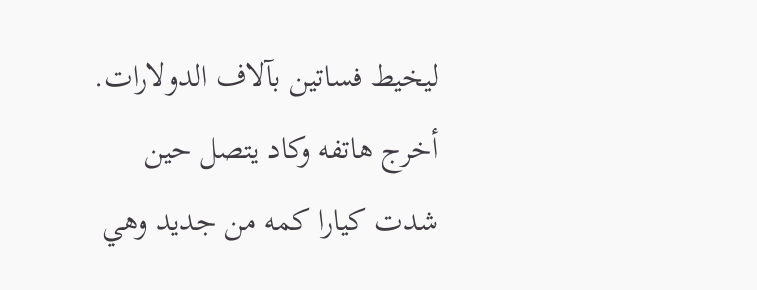ليخيط فساتين بآلاف الدولارات.
أخرج هاتفه وكاد يتصل حين شدت كيارا كمه من جديد وهي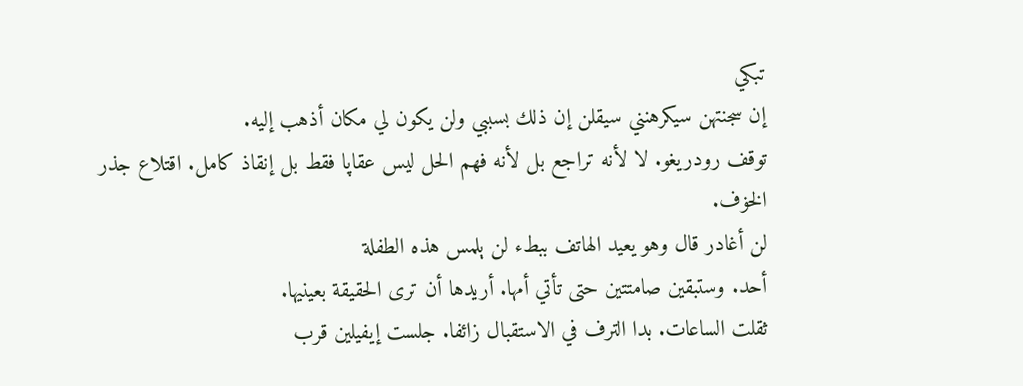تبكي
إن سجنتهن سيكرهنني سيقلن إن ذلك بسببي ولن يكون لي مكان أذهب إليه.
توقف رودريغو. لا لأنه تراجع بل لأنه فهم الحل ليس عقاپا فقط بل إنقاذ كامل. اقتلاع جذر الخۏف.
لن أغادر قال وهو يعيد الهاتف ببطء لن ېلمس هذه الطفلة
أحد. وستبقين صامتتين حتى تأتي أمها. أريدها أن ترى الحقيقة بعينيها.
ثقلت الساعات. بدا الترف في الاستقبال زائفا. جلست إيفيلين قرب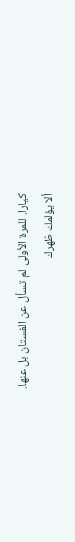كيارا. للمرة الأولى لم تسأل عن الفستان بل عنها.
ألا يؤلمك ظهرك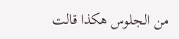من الجلوس هكذا قالت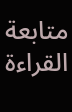متابعة القراءة